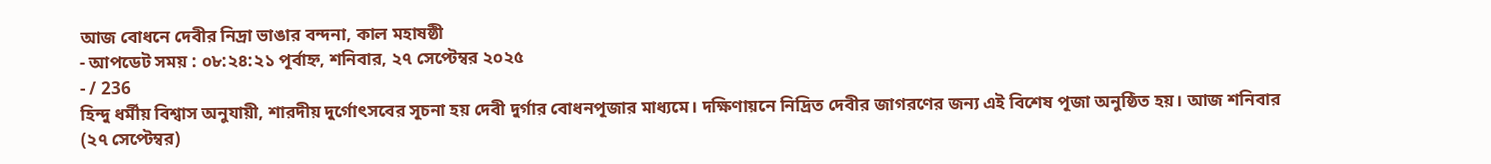আজ বোধনে দেবীর নিদ্রা ভাঙার বন্দনা, কাল মহাষষ্ঠী
- আপডেট সময় : ০৮:২৪:২১ পূর্বাহ্ন, শনিবার, ২৭ সেপ্টেম্বর ২০২৫
- / 236
হিন্দু ধর্মীয় বিশ্বাস অনুযায়ী, শারদীয় দুর্গোৎসবের সূচনা হয় দেবী দুর্গার বোধনপূজার মাধ্যমে। দক্ষিণায়নে নিদ্রিত দেবীর জাগরণের জন্য এই বিশেষ পূজা অনুষ্ঠিত হয়। আজ শনিবার (২৭ সেপ্টেম্বর)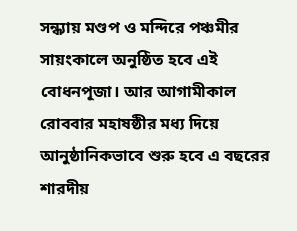সন্ধ্যায় মণ্ডপ ও মন্দিরে পঞ্চমীর সায়ংকালে অনুষ্ঠিত হবে এই বোধনপূজা। আর আগামীকাল রোববার মহাষষ্ঠীর মধ্য দিয়ে আনুষ্ঠানিকভাবে শুরু হবে এ বছরের শারদীয়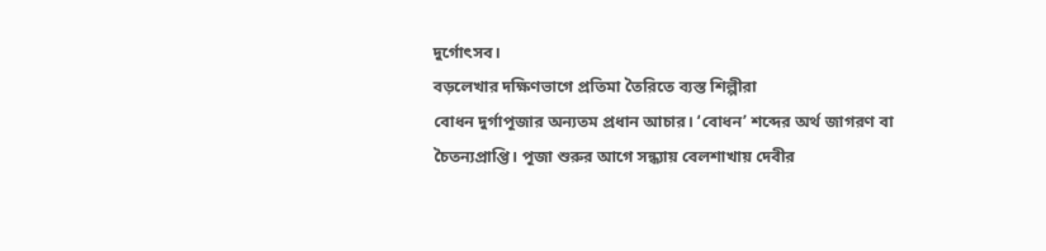দুর্গোৎসব।
বড়লেখার দক্ষিণভাগে প্রতিমা তৈরিতে ব্যস্ত শিল্পীরা
বোধন দুর্গাপূজার অন্যতম প্রধান আচার। ‘বোধন’ শব্দের অর্থ জাগরণ বা চৈতন্যপ্রাপ্তি। পূজা শুরুর আগে সন্ধ্যায় বেলশাখায় দেবীর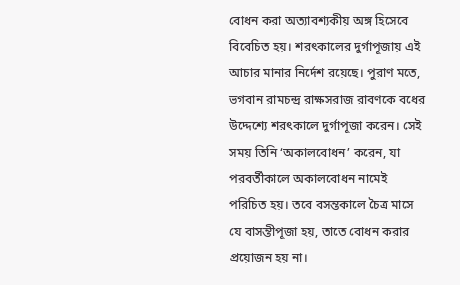বোধন করা অত্যাবশ্যকীয় অঙ্গ হিসেবে বিবেচিত হয়। শরৎকালের দুর্গাপূজায় এই আচার মানার নির্দেশ রয়েছে। পুরাণ মতে, ভগবান রামচন্দ্র রাক্ষসরাজ রাবণকে বধের উদ্দেশ্যে শরৎকালে দুর্গাপূজা করেন। সেই সময় তিনি ‘অকালবোধন’ করেন, যা পরবর্তীকালে অকালবোধন নামেই পরিচিত হয়। তবে বসন্তকালে চৈত্র মাসে যে বাসন্তীপূজা হয়, তাতে বোধন করার প্রয়োজন হয় না।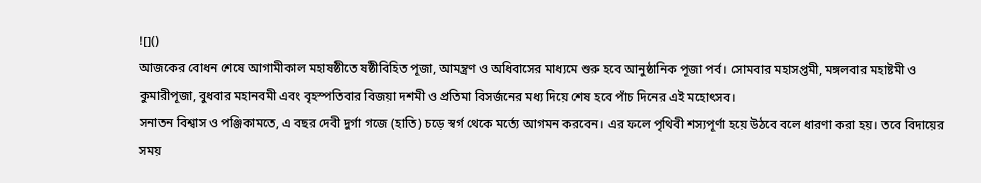![]()
আজকের বোধন শেষে আগামীকাল মহাষষ্ঠীতে ষষ্ঠীবিহিত পূজা, আমন্ত্রণ ও অধিবাসের মাধ্যমে শুরু হবে আনুষ্ঠানিক পূজা পর্ব। সোমবার মহাসপ্তমী, মঙ্গলবার মহাষ্টমী ও কুমারীপূজা, বুধবার মহানবমী এবং বৃহস্পতিবার বিজয়া দশমী ও প্রতিমা বিসর্জনের মধ্য দিয়ে শেষ হবে পাঁচ দিনের এই মহোৎসব।
সনাতন বিশ্বাস ও পঞ্জিকামতে, এ বছর দেবী দুর্গা গজে (হাতি) চড়ে স্বর্গ থেকে মর্ত্যে আগমন করবেন। এর ফলে পৃথিবী শস্যপূর্ণা হয়ে উঠবে বলে ধারণা করা হয়। তবে বিদায়ের সময়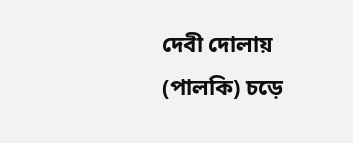দেবী দোলায় (পালকি) চড়ে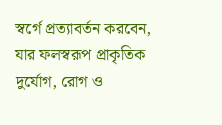স্বর্গে প্রত্যাবর্তন করবেন, যার ফলস্বরূপ প্রাকৃতিক দুর্যোগ, রোগ ও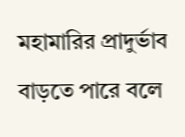মহামারির প্রাদুর্ভাব বাড়তে পারে বলে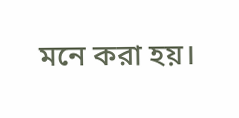মনে করা হয়।